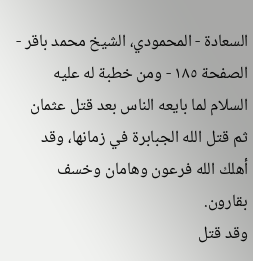السعادة - المحمودي، الشيخ محمد باقر - الصفحة ١٨٥ - ومن خطبة له عليه السلام لما بايعه الناس بعد قتل عثمان
ثم قتل الله الجبابرة في زمانها، وقد أهلك الله فرعون وهامان وخسف بقارون.
وقد قتل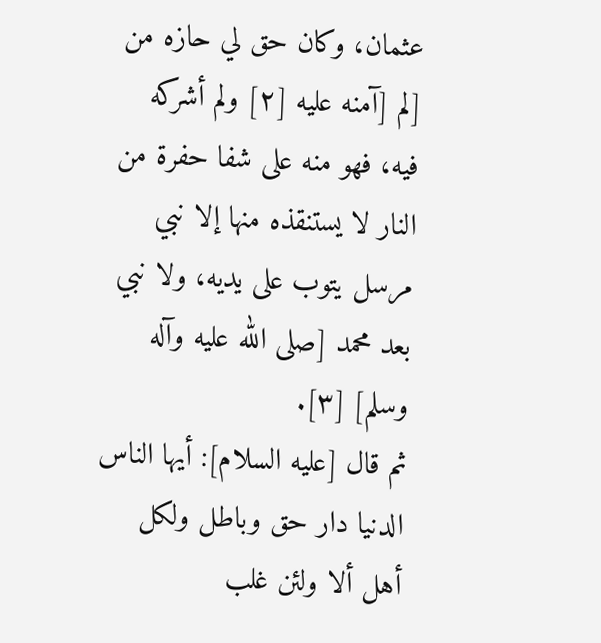عثمان، وكان حق لي حازه من [لم [آمنه عليه [٢] ولم أشركه فيه، فهو منه على شفا حفرة من النار لا يستنقذه منها إلا نبي مرسل يتوب على يديه، ولا نبي بعد محمد [صلى الله عليه وآله وسلم] [٣].
ثم قال [عليه السلام]: أيها الناس الدنيا دار حق وباطل ولكل أهل ألا ولئن غلب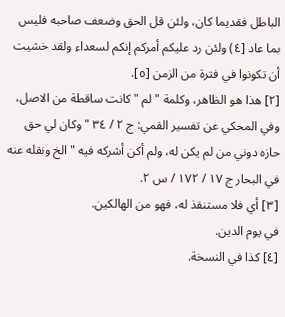الباطل فقديما كان، ولئن قل الحق وضعف صاحبه فليس بما عاد [٤) ولئن رد عليكم أمركم إنكم لسعداء ولقد خشيت أن تكونوا في فترة من الزمن [٥].
[٢] هذا هو الظاهر، وكلمة " لم " كانت ساقطة من الاصل، وفي المحكي عن تفسير القمي: ج ٢ / ٣٤ " وكان لي حق حازه دوني من لم يكن له، ولم أكن أشركه فيه " الخ ونقله عنه في البحار ج ١٧ / ١٧٢ / س ٢.
[٣] أي فلا مستنقذ له، فهو من الهالكين.
في يوم الدين.
[٤] كذا في النسخة.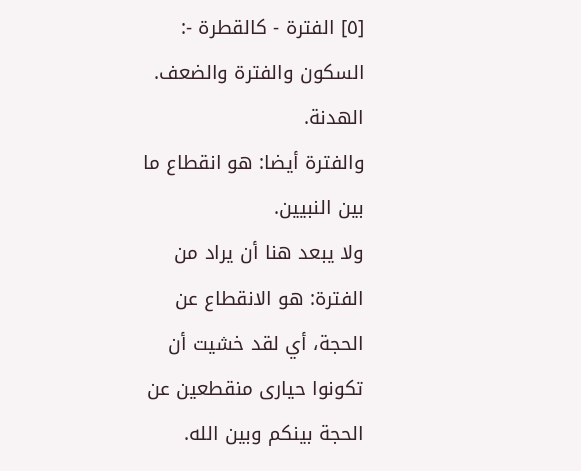[٥] الفترة - كالقطرة -: السكون والفترة والضعف.
الهدنة.
والفترة أيضا: هو انقطاع ما بين النبيين.
ولا يبعد هنا أن يراد من الفترة: هو الانقطاع عن الحجة، أي لقد خشيت أن تكونوا حيارى منقطعين عن الحجة بينكم وبين الله.